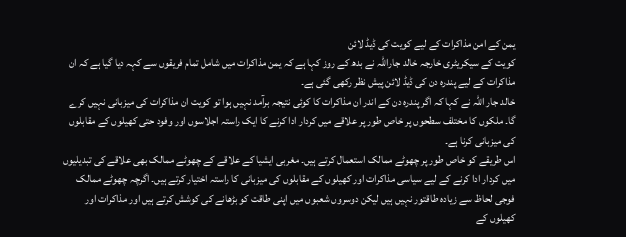یمن کے امن مذاکرات کے لیے کویت کی ڈیڈ لائن
کویت کے سیکریٹری خارجہ خالد جاراللہ نے بدھ کے روز کہا ہے کہ یمن مذاکرات میں شامل تمام فریقوں سے کہہ دیا گیا ہے کہ ان مذاکرات کے لیے پندرہ دن کی ڈیڈ لائن پیش نظر رکھی گئی ہے۔
خالد جار اللہ نے کہا کہ اگر پندرہ دن کے اندر ان مذاکرات کا کوئی نتیجہ برآمد نہیں ہوا تو کویت ان مذاکرات کی میزبانی نہیں کرے گا۔ ملکوں کا مختلف سطحوں پر خاص طور پر علاقے میں کردار ادا کرنے کا ایک راستہ اجلاسوں اور وفود حتی کھیلوں کے مقابلوں کی میزبانی کرنا ہے۔
اس طریقے کو خاص طور پر چھوٹے ممالک استعمال کرتے ہیں۔ مغربی ایشیا کے علاقے کے چھوٹے ممالک بھی علاقے کی تبدیلیوں میں کردار ادا کرنے کے لیے سیاسی مذاکرات اور کھیلوں کے مقابلوں کی میزبانی کا راستہ اختیار کرتے ہیں۔ اگرچہ چھوٹے ممالک فوجی لحاظ سے زیادہ طاقتور نہیں ہیں لیکن دوسروں شعبوں میں اپنی طاقت کو بڑھانے کی کوشش کرتے ہیں اور مذاکرات اور کھیلوں کے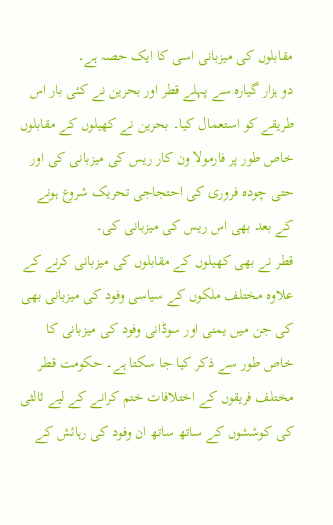مقابلوں کی میزبانی اسی کا ایک حصہ ہے۔
دو ہزار گیارہ سے پہلے قطر اور بحرین نے کئی بار اس طریقے کو استعمال کیا۔ بحرین نے کھیلوں کے مقابلوں خاص طور پر فارمولا ون کار ریس کی میزبانی کی اور حتی چودہ فروری کی احتجاجی تحریک شروع ہونے کے بعد بھی اس ریس کی میزبانی کی۔
قطر نے بھی کھیلوں کے مقابلوں کی میزبانی کرنے کے علاوہ مختلف ملکوں کے سیاسی وفود کی میزبانی بھی کی جن میں یمنی اور سوڈانی وفود کی میزبانی کا خاص طور سے ذکر کیا جا سکتا ہے۔ حکومت قطر مختلف فریقوں کے اختلافات ختم کرانے کے لیے ثالثی کی کوششوں کے ساتھ ساتھ ان وفود کی رہائش کے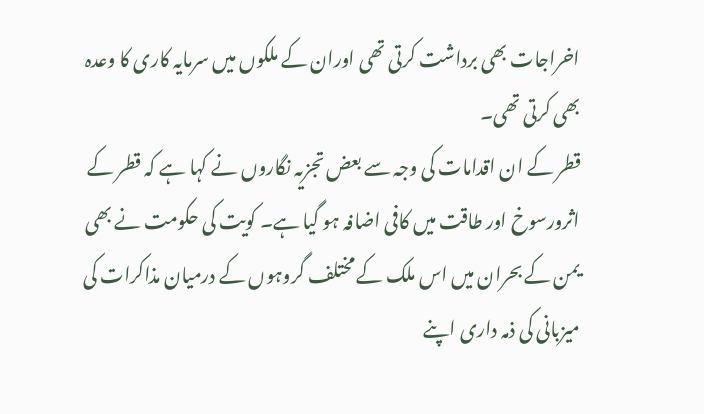اخراجات بھی برداشت کرتی تھی اوران کے ملکوں میں سرمایہ کاری کا وعدہ بھی کرتی تھی۔
قطر کے ان اقدامات کی وجہ سے بعض تجزیہ نگاروں نے کہا ہے کہ قطر کے اثرورسوخ اور طاقت میں کافی اضافہ ہو گیا ہے۔ کویت کی حکومت نے بھی یمن کے بحران میں اس ملک کے مختلف گروہوں کے درمیان مذاکرات کی میزبانی کی ذمہ داری اپنے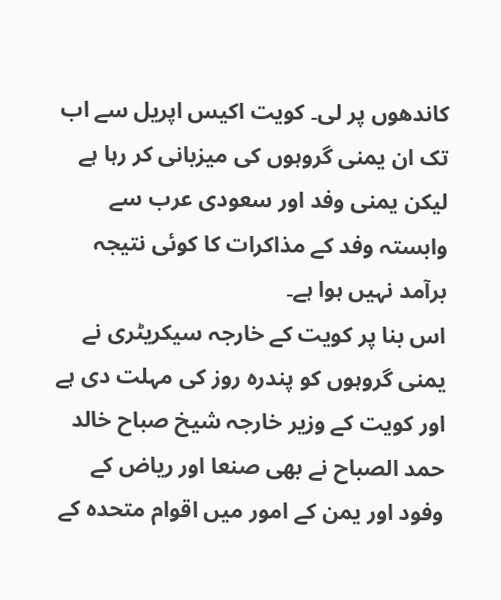کاندھوں پر لی۔ کویت اکیس اپریل سے اب تک ان یمنی گروہوں کی میزبانی کر رہا ہے لیکن یمنی وفد اور سعودی عرب سے وابستہ وفد کے مذاکرات کا کوئی نتیجہ برآمد نہیں ہوا ہے۔
اس بنا پر کویت کے خارجہ سیکریٹری نے یمنی گروہوں کو پندرہ روز کی مہلت دی ہے اور کویت کے وزیر خارجہ شیخ صباح خالد حمد الصباح نے بھی صنعا اور ریاض کے وفود اور یمن کے امور میں اقوام متحدہ کے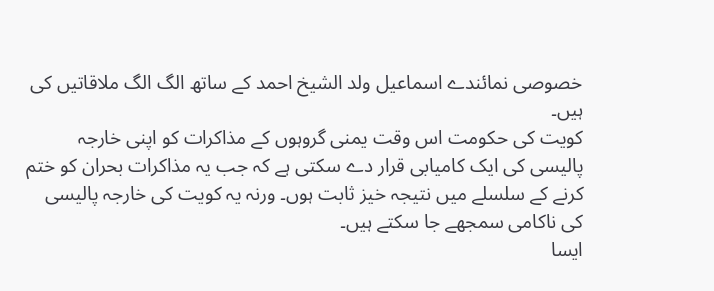خصوصی نمائندے اسماعیل ولد الشیخ احمد کے ساتھ الگ الگ ملاقاتیں کی ہیں۔
کویت کی حکومت اس وقت یمنی گروہوں کے مذاکرات کو اپنی خارجہ پالیسی کی ایک کامیابی قرار دے سکتی ہے کہ جب یہ مذاکرات بحران کو ختم کرنے کے سلسلے میں نتیجہ خیز ثابت ہوں۔ ورنہ یہ کویت کی خارجہ پالیسی کی ناکامی سمجھے جا سکتے ہیں۔
ایسا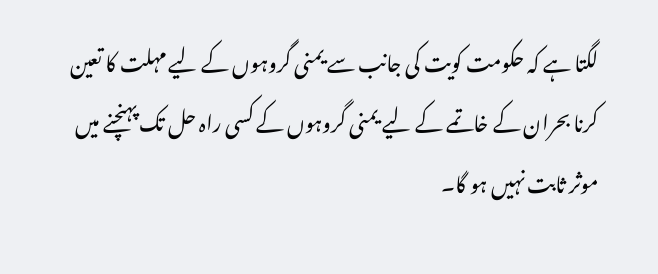لگتا ہے کہ حکومت کویت کی جانب سے یمنی گروہوں کے لیے مہلت کا تعین کرنا بحران کے خاتمے کے لیے یمنی گروہوں کے کسی راہ حل تک پہنچنے میں موثر ثابت نہیں ہو گا۔